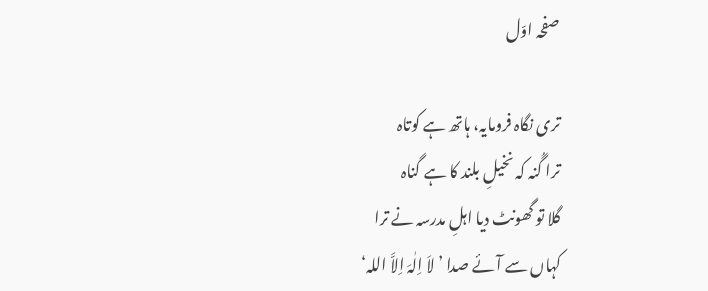صفحہ اوّل

تری نگاہ فرومایہ، ہاتھ ہے کوتاہ
ترا گُنہ کہ نخیلِ بلند کا ہے گناہ
گلا تو گھونٹ دیا اہلِ مدرسہ نے ترا
کہاں سے آئے صدا ’لاَ اِلٰہَ اِلاَّ اللہ‘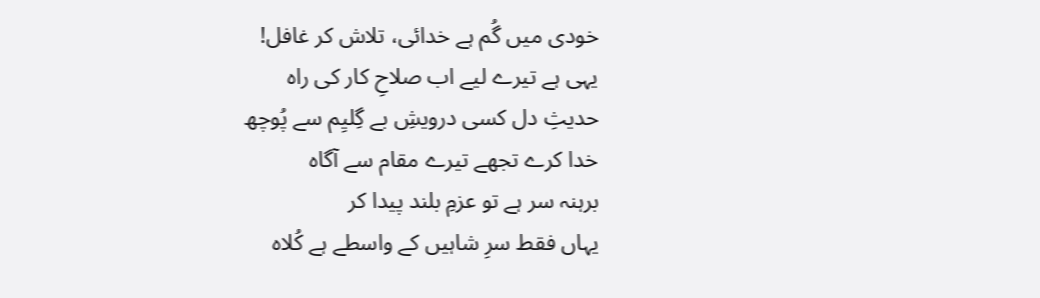خودی میں گُم ہے خدائی، تلاش کر غافل!
یہی ہے تیرے لیے اب صلاحِ کار کی راہ
حدیثِ دل کسی درویشِ بے گِلیِم سے پُوچھ
خدا کرے تجھے تیرے مقام سے آگاہ
برہنہ سر ہے تو عزمِ بلند پیدا کر
یہاں فقط سرِ شاہیں کے واسطے ہے کُلاہ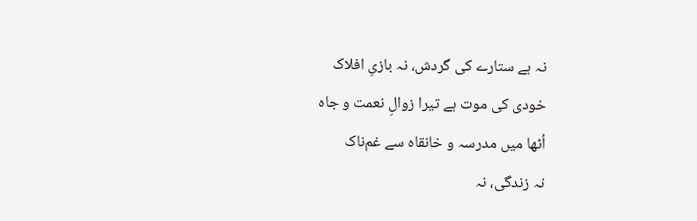نہ ہے ستارے کی گردش، نہ بازیِ افلاک
خودی کی موت ہے تیرا زوالِ نعمت و جاہ
اُٹھا میں مدرسہ و خانقاہ سے غم‌ناک
نہ زندگی، نہ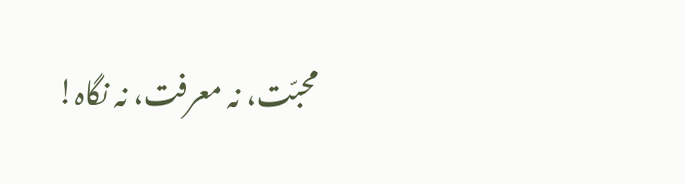محبّت، نہ معرفت، نہ نگاہ!